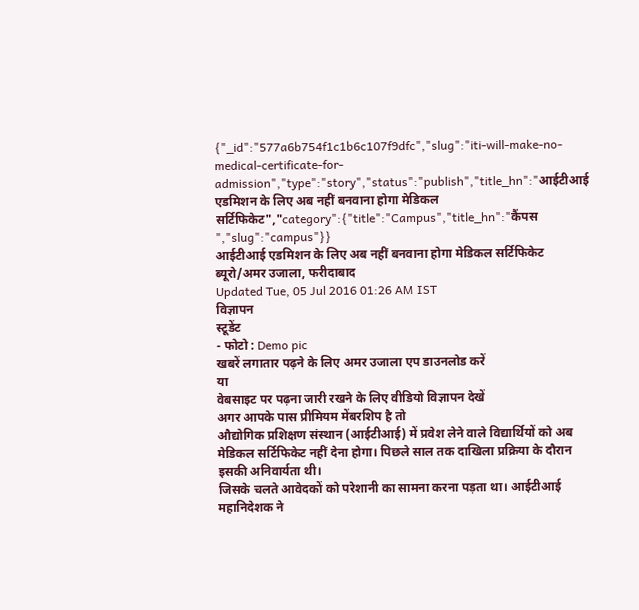{"_id":"577a6b754f1c1b6c107f9dfc","slug":"iti-will-make-no-medical-certificate-for-admission","type":"story","status":"publish","title_hn":"आईटीआई एडमिशन के लिए अब नहीं बनवाना होगा मेडिकल सर्टिफिकेट","category":{"title":"Campus","title_hn":"कैंपस ","slug":"campus"}}
आईटीआई एडमिशन के लिए अब नहीं बनवाना होगा मेडिकल सर्टिफिकेट
ब्यूरो/अमर उजाला, फरीदाबाद
Updated Tue, 05 Jul 2016 01:26 AM IST
विज्ञापन
स्टूडेंट
- फोटो : Demo pic
खबरें लगातार पढ़ने के लिए अमर उजाला एप डाउनलोड करें
या
वेबसाइट पर पढ़ना जारी रखने के लिए वीडियो विज्ञापन देखें
अगर आपके पास प्रीमियम मेंबरशिप है तो
औद्योगिक प्रशिक्षण संस्थान (आईटीआई) में प्रवेश लेने वाले विद्यार्थियों को अब मेडिकल सर्टिफिकेट नहीं देना होगा। पिछले साल तक दाखिला प्रक्रिया के दौरान इसकी अनिवार्यता थी।
जिसके चलते आवेदकों को परेशानी का सामना करना पड़ता था। आईटीआई महानिदेशक ने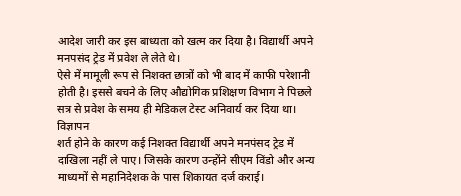आदेश जारी कर इस बाध्यता को खत्म कर दिया है। विद्यार्थी अपने मनपसंद ट्रेड में प्रवेश ले लेते थे।
ऐसे में मामूली रूप से निशक्त छात्रों को भी बाद में काफी परेशानी होती है। इससे बचने के लिए औद्योगिक प्रशिक्षण विभाग ने पिछले सत्र से प्रवेश के समय ही मेडिकल टेस्ट अनिवार्य कर दिया था।
विज्ञापन
शर्त होने के कारण कई निशक्त विद्यार्थी अपने मनपंसद ट्रेड में दाखिला नहीं ले पाए। जिसके कारण उन्होंने सीएम विंडो और अन्य माध्यमों से महानिदेशक के पास शिकायत दर्ज कराई।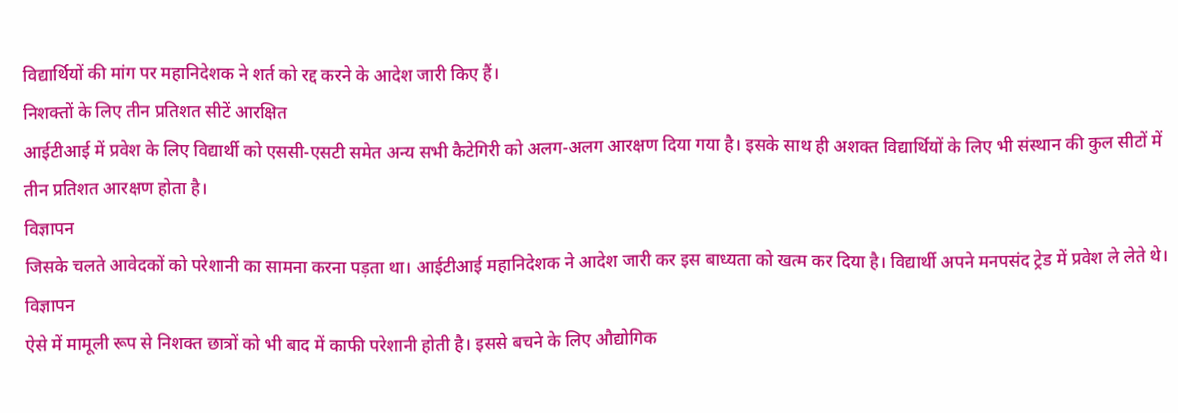विद्यार्थियों की मांग पर महानिदेशक ने शर्त को रद्द करने के आदेश जारी किए हैं।
निशक्तों के लिए तीन प्रतिशत सीटें आरक्षित
आईटीआई में प्रवेश के लिए विद्यार्थी को एससी-एसटी समेत अन्य सभी कैटेगिरी को अलग-अलग आरक्षण दिया गया है। इसके साथ ही अशक्त विद्यार्थियों के लिए भी संस्थान की कुल सीटों में तीन प्रतिशत आरक्षण होता है।
विज्ञापन
जिसके चलते आवेदकों को परेशानी का सामना करना पड़ता था। आईटीआई महानिदेशक ने आदेश जारी कर इस बाध्यता को खत्म कर दिया है। विद्यार्थी अपने मनपसंद ट्रेड में प्रवेश ले लेते थे।
विज्ञापन
ऐसे में मामूली रूप से निशक्त छात्रों को भी बाद में काफी परेशानी होती है। इससे बचने के लिए औद्योगिक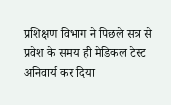प्रशिक्षण विभाग ने पिछले सत्र से प्रवेश के समय ही मेडिकल टेस्ट अनिवार्य कर दिया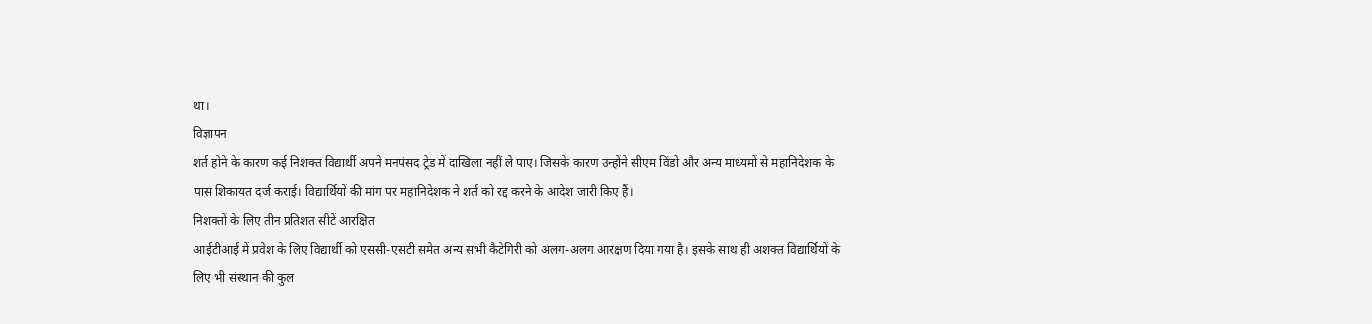था।
विज्ञापन
शर्त होने के कारण कई निशक्त विद्यार्थी अपने मनपंसद ट्रेड में दाखिला नहीं ले पाए। जिसके कारण उन्होंने सीएम विंडो और अन्य माध्यमों से महानिदेशक के पास शिकायत दर्ज कराई। विद्यार्थियों की मांग पर महानिदेशक ने शर्त को रद्द करने के आदेश जारी किए हैं।
निशक्तों के लिए तीन प्रतिशत सीटें आरक्षित
आईटीआई में प्रवेश के लिए विद्यार्थी को एससी-एसटी समेत अन्य सभी कैटेगिरी को अलग-अलग आरक्षण दिया गया है। इसके साथ ही अशक्त विद्यार्थियों के लिए भी संस्थान की कुल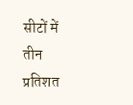सीटों में तीन प्रतिशत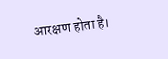आरक्षण होता है।